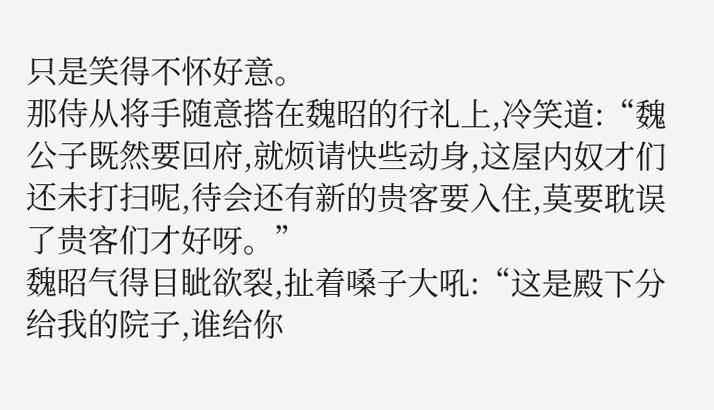只是笑得不怀好意。
那侍从将手随意搭在魏昭的行礼上,冷笑道:“魏公子既然要回府,就烦请快些动身,这屋内奴才们还未打扫呢,待会还有新的贵客要入住,莫要耽误了贵客们才好呀。”
魏昭气得目眦欲裂,扯着嗓子大吼:“这是殿下分给我的院子,谁给你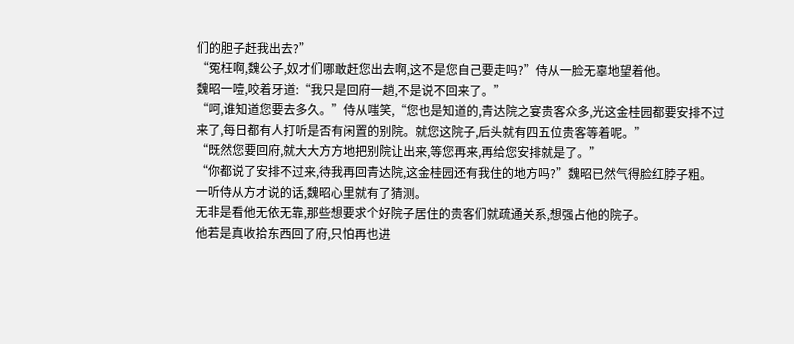们的胆子赶我出去?”
“冤枉啊,魏公子,奴才们哪敢赶您出去啊,这不是您自己要走吗?”侍从一脸无辜地望着他。
魏昭一噎,咬着牙道:“我只是回府一趟,不是说不回来了。”
“呵,谁知道您要去多久。”侍从嗤笑,“您也是知道的,青达院之宴贵客众多,光这金桂园都要安排不过来了,每日都有人打听是否有闲置的别院。就您这院子,后头就有四五位贵客等着呢。”
“既然您要回府,就大大方方地把别院让出来,等您再来,再给您安排就是了。”
“你都说了安排不过来,待我再回青达院,这金桂园还有我住的地方吗?”魏昭已然气得脸红脖子粗。
一听侍从方才说的话,魏昭心里就有了猜测。
无非是看他无依无靠,那些想要求个好院子居住的贵客们就疏通关系,想强占他的院子。
他若是真收拾东西回了府,只怕再也进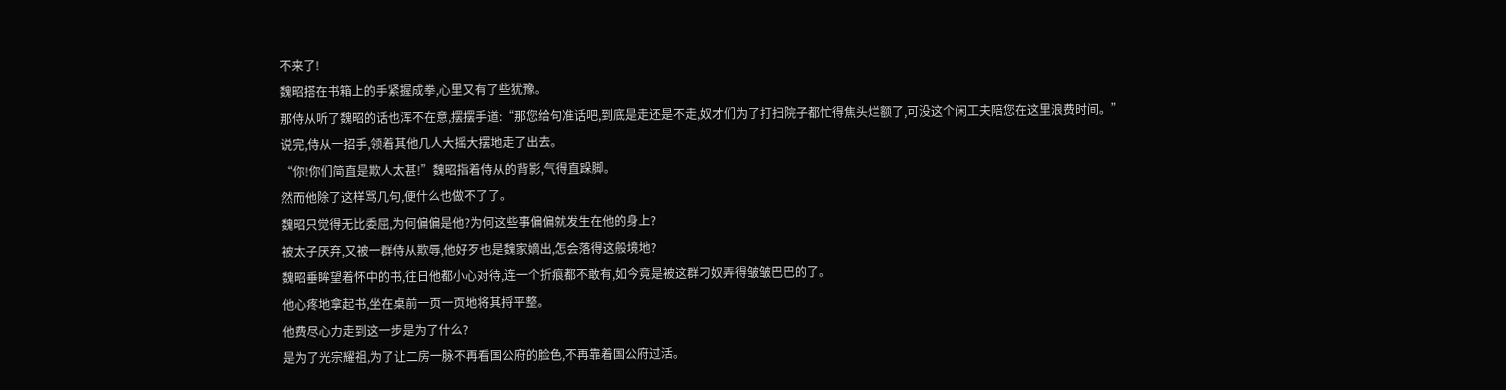不来了!
魏昭搭在书箱上的手紧握成拳,心里又有了些犹豫。
那侍从听了魏昭的话也浑不在意,摆摆手道:“那您给句准话吧,到底是走还是不走,奴才们为了打扫院子都忙得焦头烂额了,可没这个闲工夫陪您在这里浪费时间。”
说完,侍从一招手,领着其他几人大摇大摆地走了出去。
“你!你们简直是欺人太甚!”魏昭指着侍从的背影,气得直跺脚。
然而他除了这样骂几句,便什么也做不了了。
魏昭只觉得无比委屈,为何偏偏是他?为何这些事偏偏就发生在他的身上?
被太子厌弃,又被一群侍从欺辱,他好歹也是魏家嫡出,怎会落得这般境地?
魏昭垂眸望着怀中的书,往日他都小心对待,连一个折痕都不敢有,如今竟是被这群刁奴弄得皱皱巴巴的了。
他心疼地拿起书,坐在桌前一页一页地将其捋平整。
他费尽心力走到这一步是为了什么?
是为了光宗耀祖,为了让二房一脉不再看国公府的脸色,不再靠着国公府过活。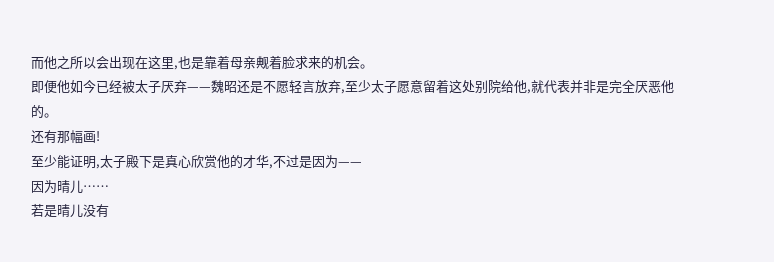而他之所以会出现在这里,也是靠着母亲觍着脸求来的机会。
即便他如今已经被太子厌弃——魏昭还是不愿轻言放弃,至少太子愿意留着这处别院给他,就代表并非是完全厌恶他的。
还有那幅画!
至少能证明,太子殿下是真心欣赏他的才华,不过是因为——
因为晴儿……
若是晴儿没有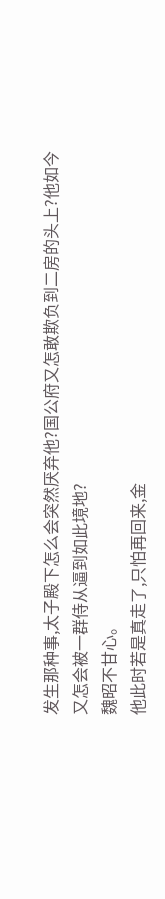发生那种事,太子殿下怎么会突然厌弃他?国公府又怎敢欺负到二房的头上?他如今又怎会被一群侍从逼到如此境地?
魏昭不甘心。
他此时若是真走了,只怕再回来,金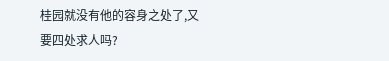桂园就没有他的容身之处了,又要四处求人吗?